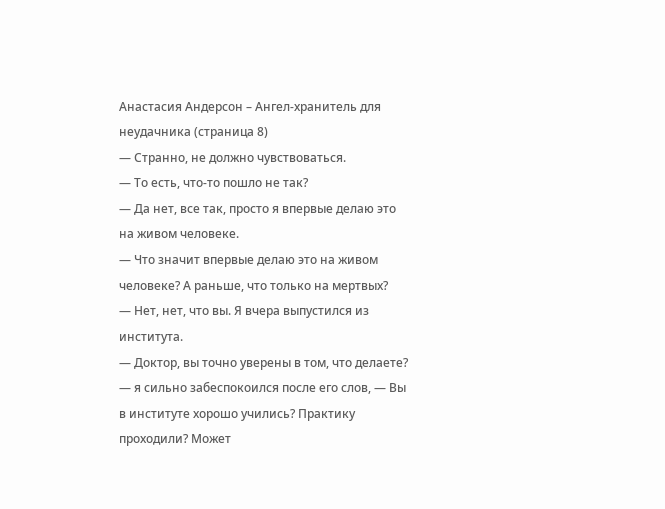Анастасия Андерсон – Ангел-хранитель для неудачника (страница 8)
— Странно, не должно чувствоваться.
— То есть, что-то пошло не так?
— Да нет, все так, просто я впервые делаю это на живом человеке.
— Что значит впервые делаю это на живом человеке? А раньше, что только на мертвых?
— Нет, нет, что вы. Я вчера выпустился из института.
— Доктор, вы точно уверены в том, что делаете? — я сильно забеспокоился после его слов, — Вы в институте хорошо учились? Практику проходили? Может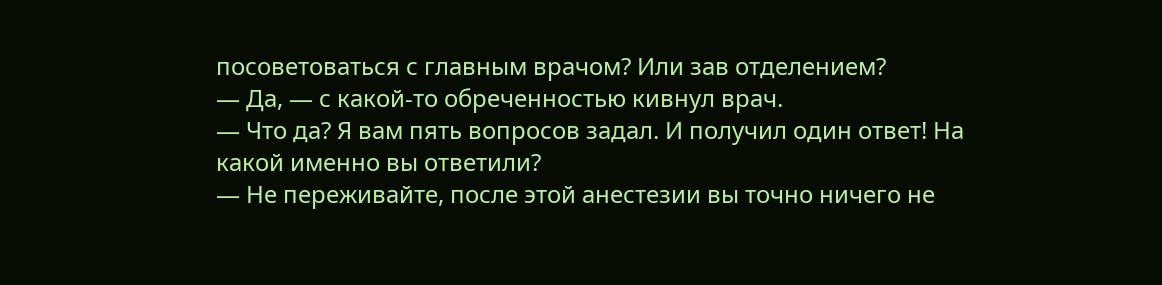посоветоваться с главным врачом? Или зав отделением?
— Да, — с какой-то обреченностью кивнул врач.
— Что да? Я вам пять вопросов задал. И получил один ответ! На какой именно вы ответили?
— Не переживайте, после этой анестезии вы точно ничего не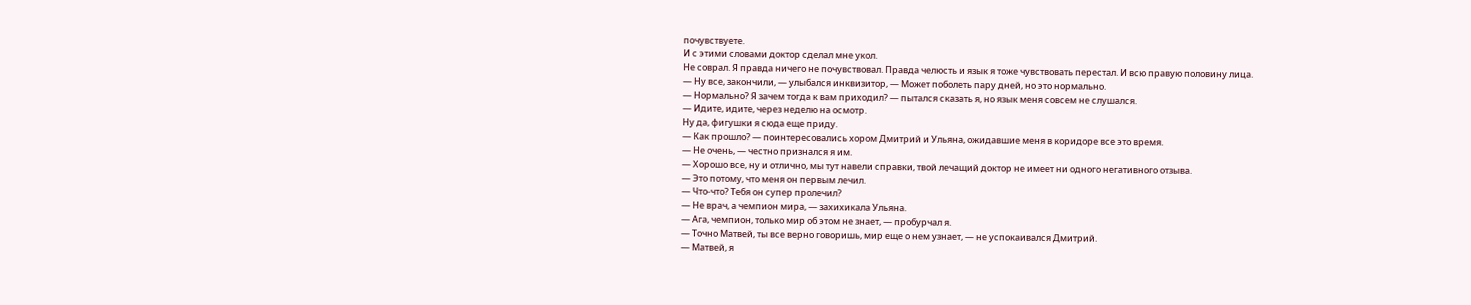почувствуете.
И с этими словами доктор сделал мне укол.
Не соврал. Я правда ничего не почувствовал. Правда челюсть и язык я тоже чувствовать перестал. И всю правую половину лица.
— Ну все, закончили, — улыбался инквизитор, — Может поболеть пару дней, но это нормально.
— Нормально? Я зачем тогда к вам приходил? — пытался сказать я, но язык меня совсем не слушался.
— Идите, идите, через неделю на осмотр.
Ну да, фигушки я сюда еще приду.
— Как прошло? — поинтересовались хором Дмитрий и Ульяна, ожидавшие меня в коридоре все это время.
— Не очень, — честно признался я им.
— Хорошо все, ну и отлично, мы тут навели справки, твой лечащий доктор не имеет ни одного негативного отзыва.
— Это потому, что меня он первым лечил.
— Что-что? Тебя он супер пролечил?
— Не врач, а чемпион мира, — захихикала Ульяна.
— Ага, чемпион, только мир об этом не знает, — пробурчал я.
— Точно Матвей, ты все верно говоришь, мир еще о нем узнает, — не успокаивался Дмитрий.
— Матвей, я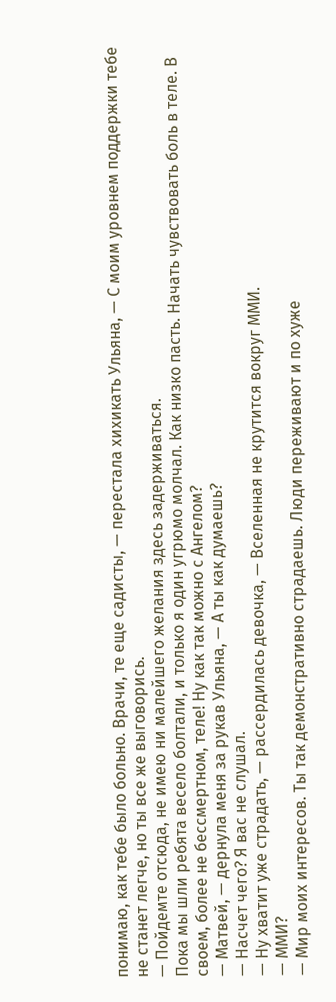понимаю, как тебе было больно. Врачи, те еще садисты, — перестала хихикать Ульяна, — С моим уровнем поддержки тебе не станет легче, но ты все же выговорись.
— Пойдемте отсюда, не имею ни малейшего желания здесь задерживаться.
Пока мы шли ребята весело болтали, и только я один угрюмо молчал. Как низко пасть. Начать чувствовать боль в теле. В своем, более не бессмертном, теле! Ну как так можно с Ангелом?
— Матвей, — дернула меня за рукав Ульяна, — А ты как думаешь?
— Насчет чего? Я вас не слушал.
— Ну хватит уже страдать, — рассердилась девочка, — Вселенная не крутится вокруг ММИ.
— ММИ?
— Мир моих интересов. Ты так демонстративно страдаешь. Люди переживают и по хуже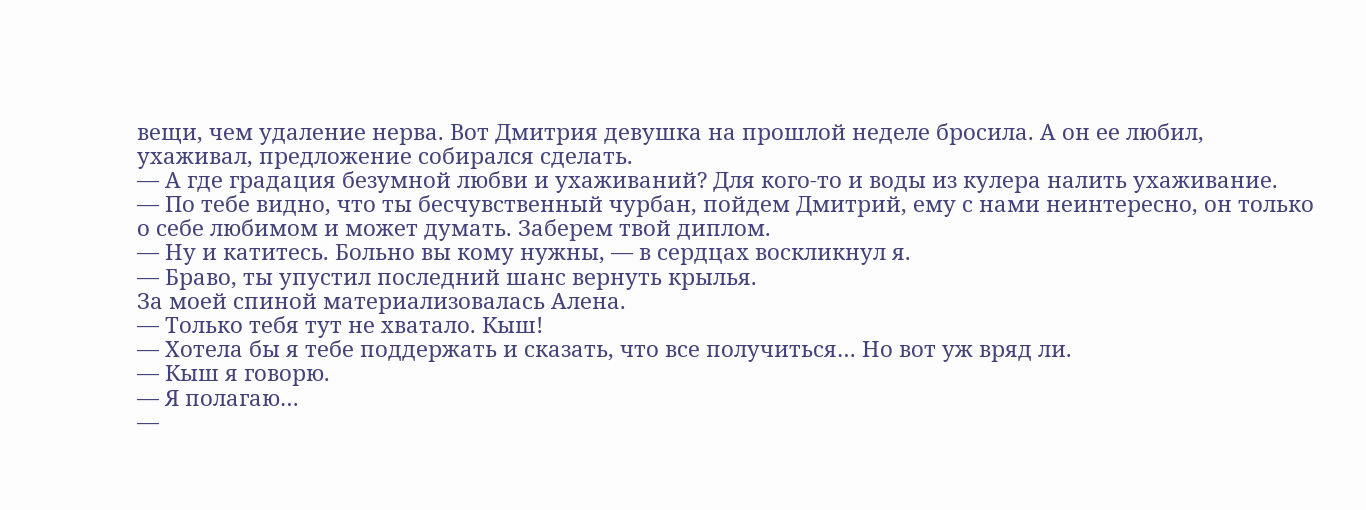вещи, чем удаление нерва. Вот Дмитрия девушка на прошлой неделе бросила. А он ее любил, ухаживал, предложение собирался сделать.
— А где градация безумной любви и ухаживаний? Для кого-то и воды из кулера налить ухаживание.
— По тебе видно, что ты бесчувственный чурбан, пойдем Дмитрий, ему с нами неинтересно, он только о себе любимом и может думать. Заберем твой диплом.
— Ну и катитесь. Больно вы кому нужны, — в сердцах воскликнул я.
— Браво, ты упустил последний шанс вернуть крылья.
За моей спиной материализовалась Алена.
— Только тебя тут не хватало. Кыш!
— Хотела бы я тебе поддержать и сказать, что все получиться… Но вот уж вряд ли.
— Кыш я говорю.
— Я полагаю…
—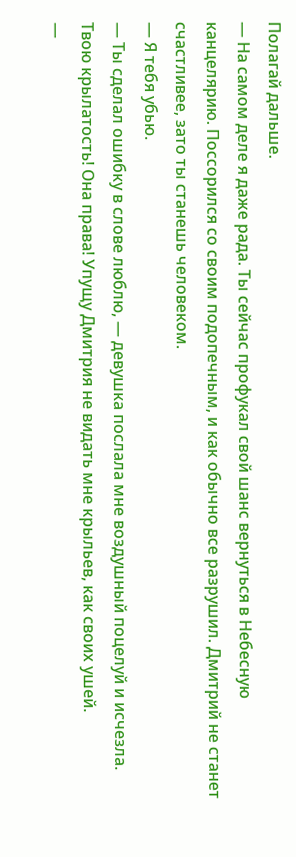Полагай дальше.
— На самом деле я даже рада. Ты сейчас профукал свой шанс вернуться в Небесную канцелярию. Поссорился со своим подопечным, и как обычно все разрушил. Дмитрий не станет счастливее, зато ты станешь человеком.
— Я тебя убью.
— Ты сделал ошибку в слове люблю, — девушка послала мне воздушный поцелуй и исчезла.
Твою крылатость! Она права! Упущу Дмитрия не видать мне крыльев, как своих ушей.
—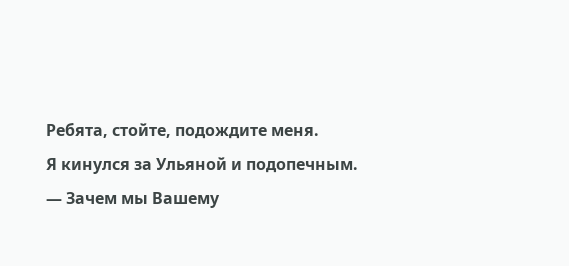Ребята, стойте, подождите меня.
Я кинулся за Ульяной и подопечным.
— Зачем мы Вашему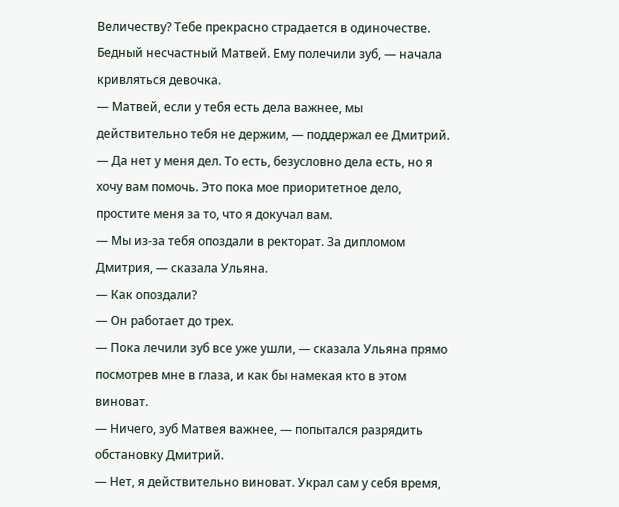Величеству? Тебе прекрасно страдается в одиночестве. Бедный несчастный Матвей. Ему полечили зуб, — начала кривляться девочка.
— Матвей, если у тебя есть дела важнее, мы действительно тебя не держим, — поддержал ее Дмитрий.
— Да нет у меня дел. То есть, безусловно дела есть, но я хочу вам помочь. Это пока мое приоритетное дело, простите меня за то, что я докучал вам.
— Мы из-за тебя опоздали в ректорат. За дипломом Дмитрия, — сказала Ульяна.
— Как опоздали?
— Он работает до трех.
— Пока лечили зуб все уже ушли, — сказала Ульяна прямо посмотрев мне в глаза, и как бы намекая кто в этом виноват.
— Ничего, зуб Матвея важнее, — попытался разрядить обстановку Дмитрий.
— Нет, я действительно виноват. Украл сам у себя время,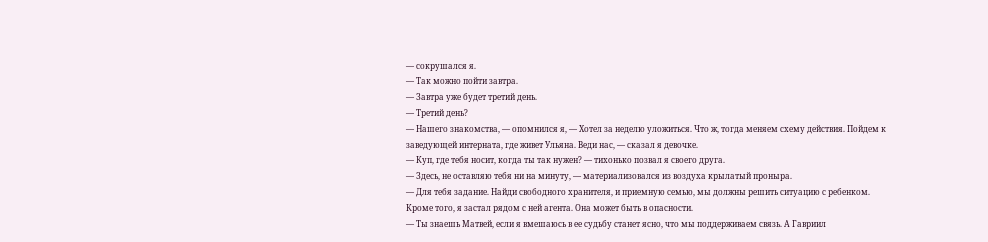— сокрушался я.
— Так можно пойти завтра.
— Завтра уже будет третий день.
— Третий день?
— Нашего знакомства, — опомнился я, — Хотел за неделю уложиться. Что ж, тогда меняем схему действия. Пойдем к заведующей интерната, где живет Ульяна. Веди нас, — сказал я девочке.
— Куп, где тебя носит, когда ты так нужен? — тихонько позвал я своего друга.
— Здесь, не оставляю тебя ни на минуту, — материализовался из воздуха крылатый проныра.
— Для тебя задание. Найди свободного хранителя, и приемную семью, мы должны решить ситуацию с ребенком. Кроме того, я застал рядом с ней агента. Она может быть в опасности.
— Ты знаешь Матвей, если я вмешаюсь в ее судьбу станет ясно, что мы поддерживаем связь. А Гавриил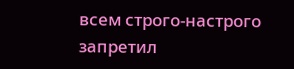всем строго-настрого запретил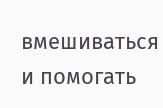вмешиваться и помогать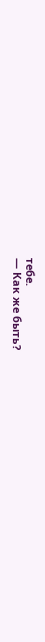тебе.
— Как же быть?